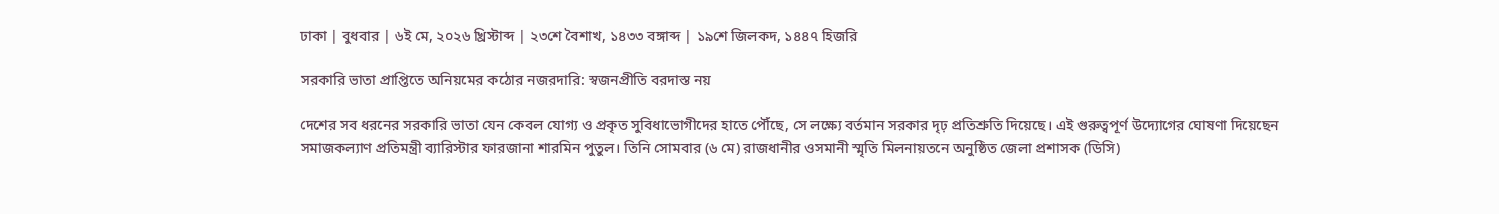ঢাকা | বুধবার | ৬ই মে, ২০২৬ খ্রিস্টাব্দ | ২৩শে বৈশাখ, ১৪৩৩ বঙ্গাব্দ | ১৯শে জিলকদ, ১৪৪৭ হিজরি

সরকারি ভাতা প্রাপ্তিতে অনিয়মের কঠোর নজরদারি: স্বজনপ্রীতি বরদাস্ত নয়

দেশের সব ধরনের সরকারি ভাতা যেন কেবল যোগ্য ও প্রকৃত সুবিধাভোগীদের হাতে পৌঁছে, সে লক্ষ্যে বর্তমান সরকার দৃঢ় প্রতিশ্রুতি দিয়েছে। এই গুরুত্বপূর্ণ উদ্যোগের ঘোষণা দিয়েছেন সমাজকল্যাণ প্রতিমন্ত্রী ব্যারিস্টার ফারজানা শারমিন পুতুল। তিনি সোমবার (৬ মে) রাজধানীর ওসমানী স্মৃতি মিলনায়তনে অনুষ্ঠিত জেলা প্রশাসক (ডিসি)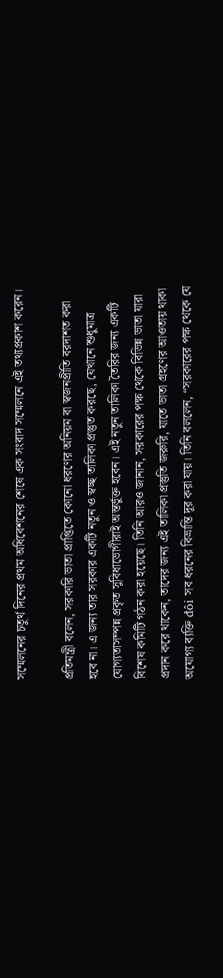সম্মেলনের চতুর্থ দিনের প্রথম অধিবেশনের শেষে এক সংবাদ সম্মেলনে এই তথ্যপ্রকাশ করেন।

প্রতিমন্ত্রী বলেন, সরকারি ভাতা প্রাপ্তিতে কোনো ধরণের অনিয়ম বা স্বজনপ্রীতি বরদাশত করা হবে না। এ জন্য তার সরকার একটি নতুন ও স্বচ্ছ তালিকা প্রস্তুত করছে, যেখানে শুধুমাত্র যোগ্যতাসম্পন্ন প্রকৃত সুবিধাভোগীরাই অন্তর্ভুক্ত হবেন। এই নতুন তালিকা তৈরির জন্য একটি বিশেষ কমিটি গঠন করা হয়েছে। তিনি আরও জানান, সরকারের পক্ষ থেকে বিভিন্ন ভাতা যারা প্রদান করে থাকেন, তাদের জন্য এই তালিকা প্রস্তুতি জরুরি, যাতে ভাতা গ্রহণের আওতায় থাকা অযোগ্য ব্যক্তি đôi সব ধরনের বিভ্রান্তি দূর করা যায়। তিনি বললেন, “সরকারের পক্ষ থেকে যে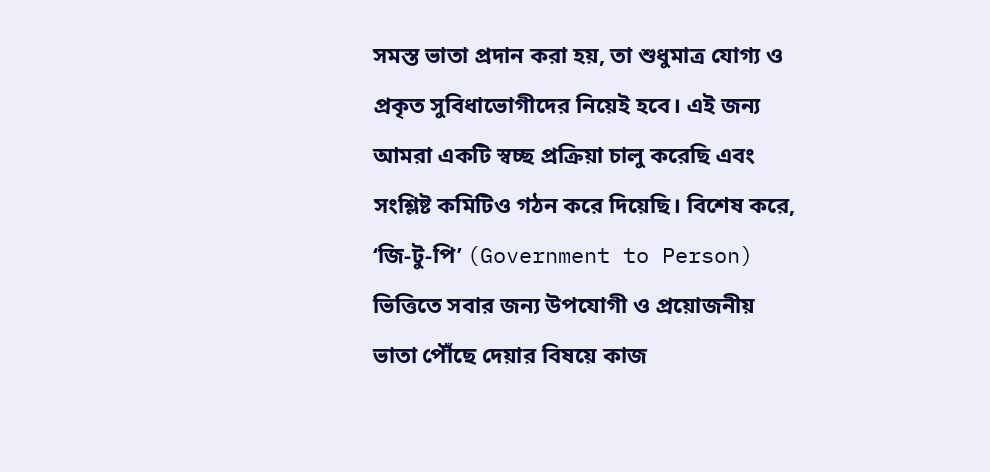সমস্ত ভাতা প্রদান করা হয়, তা শুধুমাত্র যোগ্য ও প্রকৃত সুবিধাভোগীদের নিয়েই হবে। এই জন্য আমরা একটি স্বচ্ছ প্রক্রিয়া চালু করেছি এবং সংশ্লিষ্ট কমিটিও গঠন করে দিয়েছি। বিশেষ করে, ‘জি-টু-পি’ (Government to Person) ভিত্তিতে সবার জন্য উপযোগী ও প্রয়োজনীয় ভাতা পৌঁছে দেয়ার বিষয়ে কাজ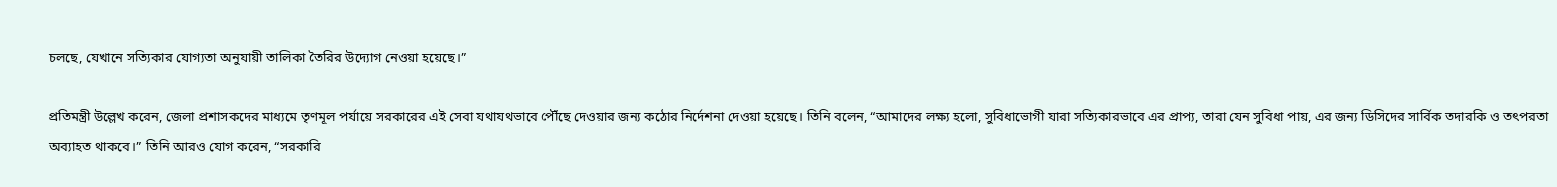চলছে, যেখানে সত্যিকার যোগ্যতা অনুযায়ী তালিকা তৈরির উদ্যোগ নেওয়া হয়েছে।”

প্রতিমন্ত্রী উল্লেখ করেন, জেলা প্রশাসকদের মাধ্যমে তৃণমূল পর্যায়ে সরকারের এই সেবা যথাযথভাবে পৌঁছে দেওয়ার জন্য কঠোর নির্দেশনা দেওয়া হয়েছে। তিনি বলেন, “আমাদের লক্ষ্য হলো, সুবিধাভোগী যারা সত্যিকারভাবে এর প্রাপ্য, তারা যেন সুবিধা পায়, এর জন্য ডিসিদের সার্বিক তদারকি ও তৎপরতা অব্যাহত থাকবে।” তিনি আরও যোগ করেন, “সরকারি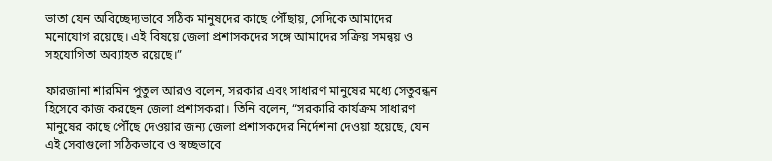ভাতা যেন অবিচ্ছেদ্যভাবে সঠিক মানুষদের কাছে পৌঁছায়, সেদিকে আমাদের মনোযোগ রয়েছে। এই বিষয়ে জেলা প্রশাসকদের সঙ্গে আমাদের সক্রিয় সমন্বয় ও সহযোগিতা অব্যাহত রয়েছে।”

ফারজানা শারমিন পুতুল আরও বলেন, সরকার এবং সাধারণ মানুষের মধ্যে সেতুবন্ধন হিসেবে কাজ করছেন জেলা প্রশাসকরা। তিনি বলেন, “সরকারি কার্যক্রম সাধারণ মানুষের কাছে পৌঁছে দেওয়ার জন্য জেলা প্রশাসকদের নির্দেশনা দেওয়া হয়েছে, যেন এই সেবাগুলো সঠিকভাবে ও স্বচ্ছভাবে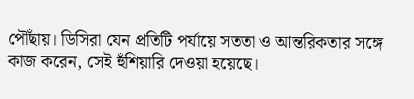পৌঁছায়। ডিসিরা যেন প্রতিটি পর্যায়ে সততা ও আন্তরিকতার সঙ্গে কাজ করেন, সেই হুঁশিয়ারি দেওয়া হয়েছে।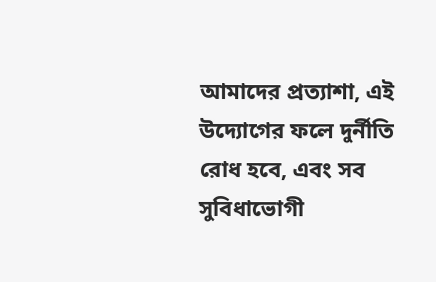আমাদের প্রত্যাশা, এই উদ্যোগের ফলে দুর্নীতি রোধ হবে, এবং সব সুবিধাভোগী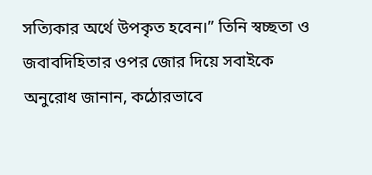সত্যিকার অর্থে উপকৃত হবেন।” তিনি স্বচ্ছতা ও জবাবদিহিতার ওপর জোর দিয়ে সবাইকে অনুরোধ জানান, কঠোরভাবে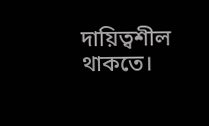দায়িত্বশীল থাকতে।